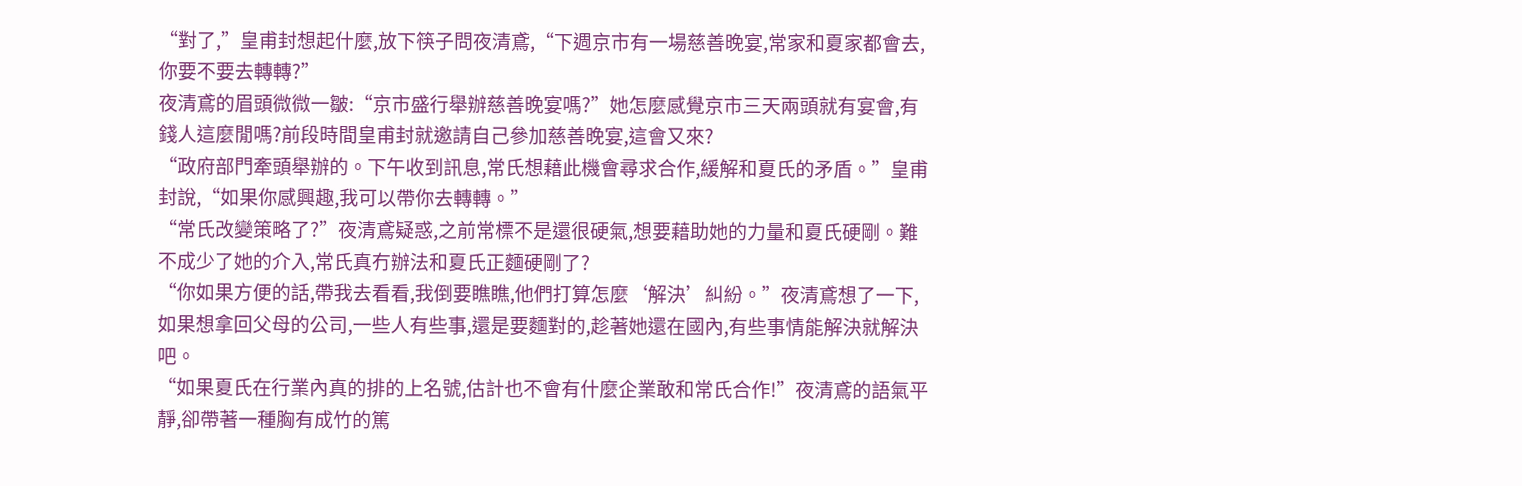“對了,”皇甫封想起什麼,放下筷子問夜清鳶,“下週京市有一場慈善晚宴,常家和夏家都會去,你要不要去轉轉?”
夜清鳶的眉頭微微一皺:“京市盛行舉辦慈善晚宴嗎?”她怎麼感覺京市三天兩頭就有宴會,有錢人這麼閒嗎?前段時間皇甫封就邀請自己參加慈善晚宴,這會又來?
“政府部門牽頭舉辦的。下午收到訊息,常氏想藉此機會尋求合作,緩解和夏氏的矛盾。”皇甫封說,“如果你感興趣,我可以帶你去轉轉。”
“常氏改變策略了?”夜清鳶疑惑,之前常標不是還很硬氣,想要藉助她的力量和夏氏硬剛。難不成少了她的介入,常氏真冇辦法和夏氏正麵硬剛了?
“你如果方便的話,帶我去看看,我倒要瞧瞧,他們打算怎麼‘解決’糾紛。”夜清鳶想了一下,如果想拿回父母的公司,一些人有些事,還是要麵對的,趁著她還在國內,有些事情能解決就解決吧。
“如果夏氏在行業內真的排的上名號,估計也不會有什麼企業敢和常氏合作!”夜清鳶的語氣平靜,卻帶著一種胸有成竹的篤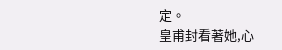定。
皇甫封看著她,心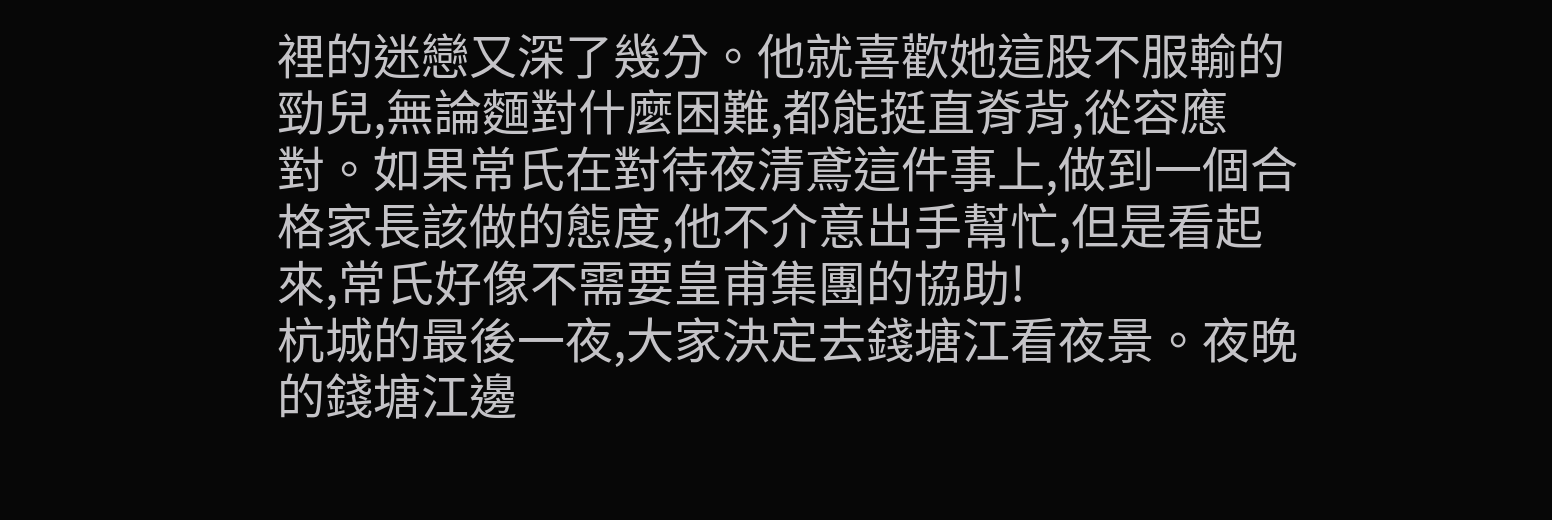裡的迷戀又深了幾分。他就喜歡她這股不服輸的勁兒,無論麵對什麼困難,都能挺直脊背,從容應對。如果常氏在對待夜清鳶這件事上,做到一個合格家長該做的態度,他不介意出手幫忙,但是看起來,常氏好像不需要皇甫集團的協助!
杭城的最後一夜,大家決定去錢塘江看夜景。夜晚的錢塘江邊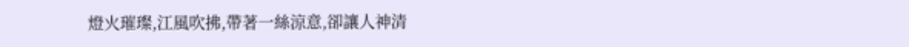燈火璀璨,江風吹拂,帶著一絲涼意,卻讓人神清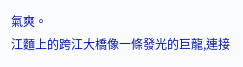氣爽。
江麵上的跨江大橋像一條發光的巨龍,連接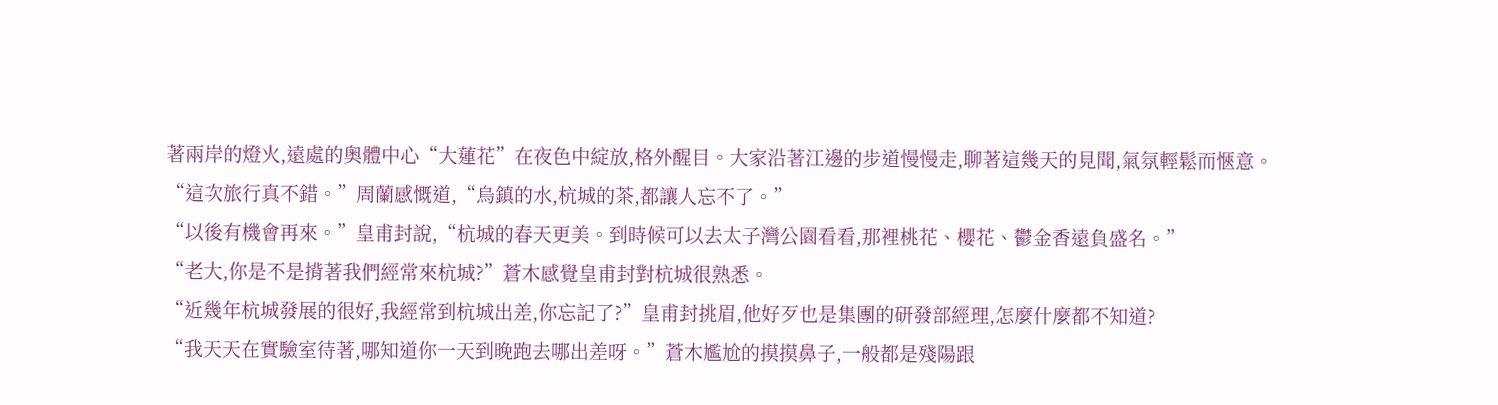著兩岸的燈火,遠處的奧體中心“大蓮花”在夜色中綻放,格外醒目。大家沿著江邊的步道慢慢走,聊著這幾天的見聞,氣氛輕鬆而愜意。
“這次旅行真不錯。”周蘭感慨道,“烏鎮的水,杭城的茶,都讓人忘不了。”
“以後有機會再來。”皇甫封說,“杭城的春天更美。到時候可以去太子灣公園看看,那裡桃花、櫻花、鬱金香遠負盛名。”
“老大,你是不是揹著我們經常來杭城?”蒼木感覺皇甫封對杭城很熟悉。
“近幾年杭城發展的很好,我經常到杭城出差,你忘記了?”皇甫封挑眉,他好歹也是集團的研發部經理,怎麼什麼都不知道?
“我天天在實驗室待著,哪知道你一天到晚跑去哪出差呀。”蒼木尷尬的摸摸鼻子,一般都是殘陽跟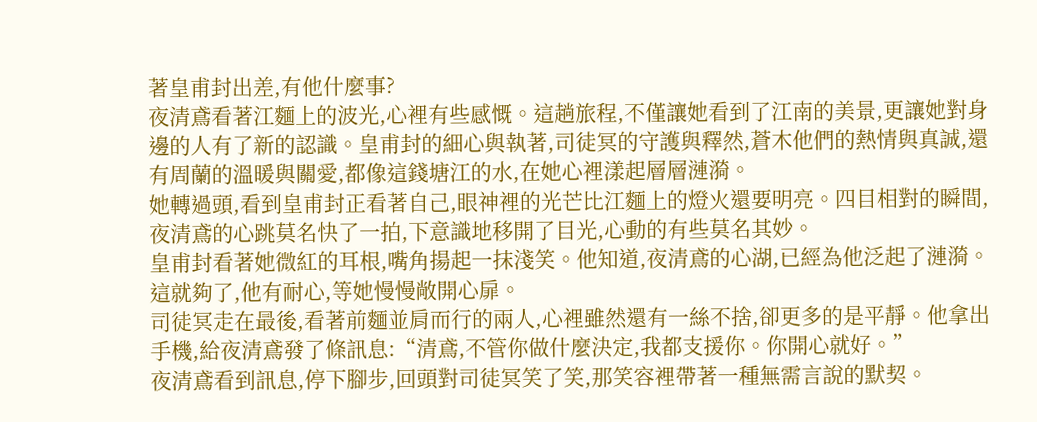著皇甫封出差,有他什麼事?
夜清鳶看著江麵上的波光,心裡有些感慨。這趟旅程,不僅讓她看到了江南的美景,更讓她對身邊的人有了新的認識。皇甫封的細心與執著,司徒冥的守護與釋然,蒼木他們的熱情與真誠,還有周蘭的溫暖與關愛,都像這錢塘江的水,在她心裡漾起層層漣漪。
她轉過頭,看到皇甫封正看著自己,眼神裡的光芒比江麵上的燈火還要明亮。四目相對的瞬間,夜清鳶的心跳莫名快了一拍,下意識地移開了目光,心動的有些莫名其妙。
皇甫封看著她微紅的耳根,嘴角揚起一抹淺笑。他知道,夜清鳶的心湖,已經為他泛起了漣漪。這就夠了,他有耐心,等她慢慢敞開心扉。
司徒冥走在最後,看著前麵並肩而行的兩人,心裡雖然還有一絲不捨,卻更多的是平靜。他拿出手機,給夜清鳶發了條訊息:“清鳶,不管你做什麼決定,我都支援你。你開心就好。”
夜清鳶看到訊息,停下腳步,回頭對司徒冥笑了笑,那笑容裡帶著一種無需言說的默契。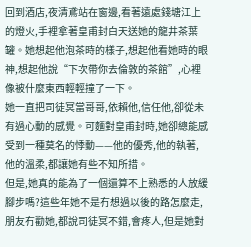回到酒店,夜清鳶站在窗邊,看著遠處錢塘江上的燈火,手裡拿著皇甫封白天送她的龍井茶葉罐。她想起他泡茶時的樣子,想起他看她時的眼神,想起他說“下次帶你去倫敦的茶館”,心裡像被什麼東西輕輕撞了一下。
她一直把司徒冥當哥哥,依賴他,信任他,卻從未有過心動的感覺。可麵對皇甫封時,她卻總能感受到一種莫名的悸動——他的優秀,他的執著,他的溫柔,都讓她有些不知所措。
但是,她真的能為了一個還算不上熟悉的人放緩腳步嗎?這些年她不是冇想過以後的路怎麼走,朋友冇勸她,都說司徒冥不錯,會疼人,但是她對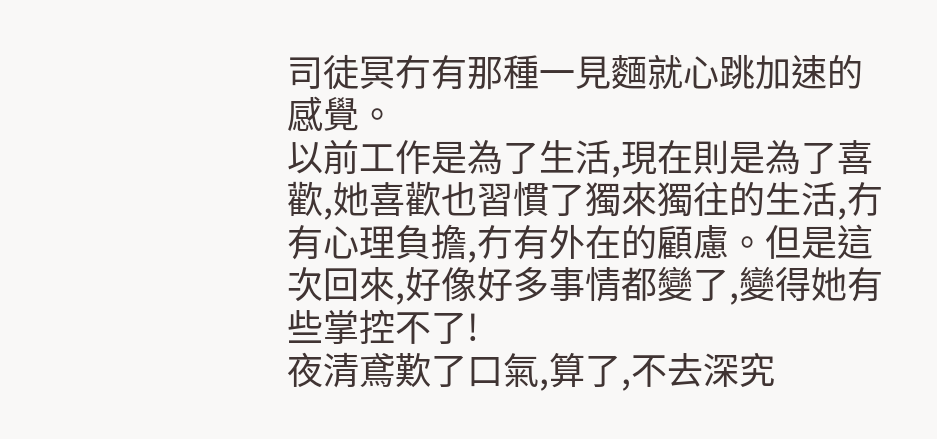司徒冥冇有那種一見麵就心跳加速的感覺。
以前工作是為了生活,現在則是為了喜歡,她喜歡也習慣了獨來獨往的生活,冇有心理負擔,冇有外在的顧慮。但是這次回來,好像好多事情都變了,變得她有些掌控不了!
夜清鳶歎了口氣,算了,不去深究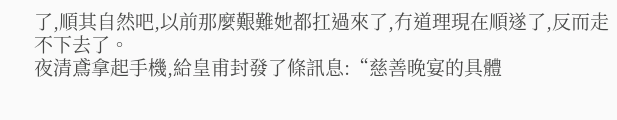了,順其自然吧,以前那麼艱難她都扛過來了,冇道理現在順遂了,反而走不下去了。
夜清鳶拿起手機,給皇甫封發了條訊息:“慈善晚宴的具體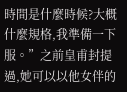時間是什麼時候?大概什麼規格,我準備一下服。”之前皇甫封提過,她可以以他女伴的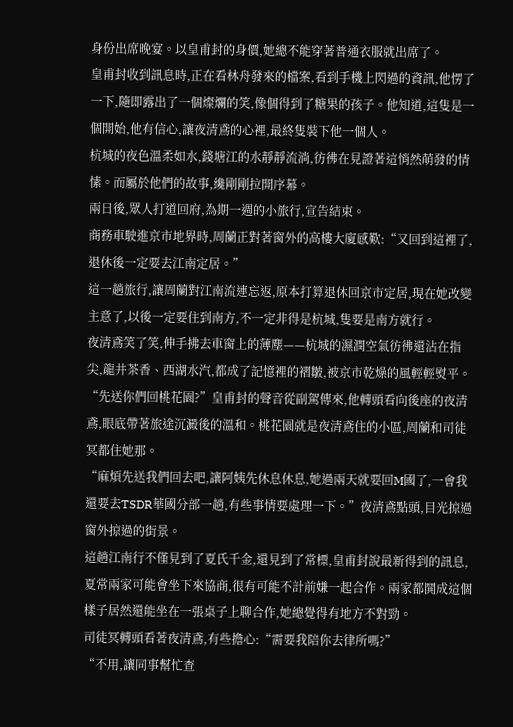身份出席晚宴。以皇甫封的身價,她總不能穿著普通衣服就出席了。
皇甫封收到訊息時,正在看林舟發來的檔案,看到手機上閃過的資訊,他愣了一下,隨即露出了一個燦爛的笑,像個得到了糖果的孩子。他知道,這隻是一個開始,他有信心,讓夜清鳶的心裡,最終隻裝下他一個人。
杭城的夜色溫柔如水,錢塘江的水靜靜流淌,彷彿在見證著這悄然萌發的情愫。而屬於他們的故事,纔剛剛拉開序幕。
兩日後,眾人打道回府,為期一週的小旅行,宣告結束。
商務車駛進京市地界時,周蘭正對著窗外的高樓大廈感歎:“又回到這裡了,退休後一定要去江南定居。”
這一趟旅行,讓周蘭對江南流連忘返,原本打算退休回京市定居,現在她改變主意了,以後一定要住到南方,不一定非得是杭城,隻要是南方就行。
夜清鳶笑了笑,伸手拂去車窗上的薄塵——杭城的濕潤空氣彷彿還沾在指尖,龍井茶香、西湖水汽,都成了記憶裡的褶皺,被京市乾燥的風輕輕熨平。
“先送你們回桃花園?”皇甫封的聲音從副駕傳來,他轉頭看向後座的夜清鳶,眼底帶著旅途沉澱後的溫和。桃花園就是夜清鳶住的小區,周蘭和司徒冥都住她那。
“麻煩先送我們回去吧,讓阿姨先休息休息,她過兩天就要回M國了,一會我還要去TSDR華國分部一趟,有些事情要處理一下。”夜清鳶點頭,目光掠過窗外掠過的街景。
這趟江南行不僅見到了夏氏千金,還見到了常標,皇甫封說最新得到的訊息,夏常兩家可能會坐下來協商,很有可能不計前嫌一起合作。兩家都鬨成這個樣子居然還能坐在一張桌子上聊合作,她總覺得有地方不對勁。
司徒冥轉頭看著夜清鳶,有些擔心:“需要我陪你去律所嗎?”
“不用,讓同事幫忙查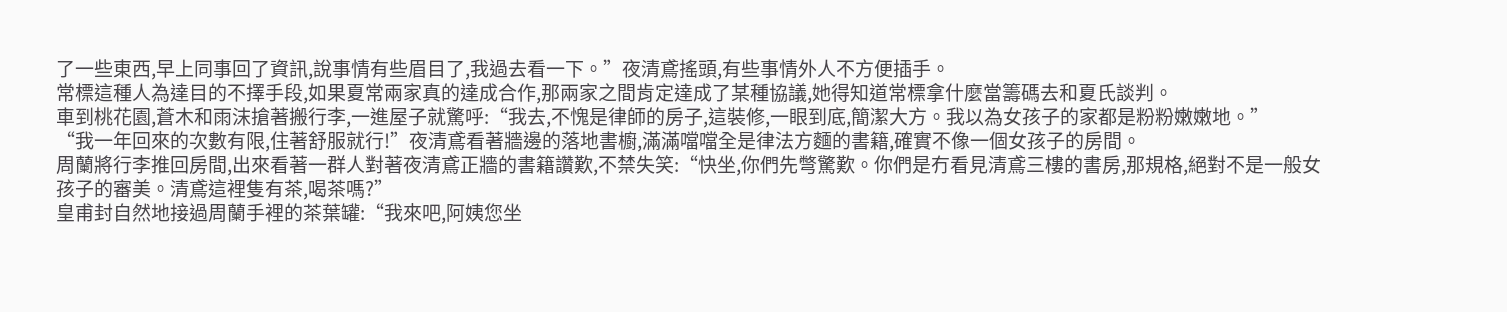了一些東西,早上同事回了資訊,說事情有些眉目了,我過去看一下。”夜清鳶搖頭,有些事情外人不方便插手。
常標這種人為達目的不擇手段,如果夏常兩家真的達成合作,那兩家之間肯定達成了某種協議,她得知道常標拿什麼當籌碼去和夏氏談判。
車到桃花園,蒼木和雨沫搶著搬行李,一進屋子就驚呼:“我去,不愧是律師的房子,這裝修,一眼到底,簡潔大方。我以為女孩子的家都是粉粉嫩嫩地。”
“我一年回來的次數有限,住著舒服就行!”夜清鳶看著牆邊的落地書櫥,滿滿噹噹全是律法方麵的書籍,確實不像一個女孩子的房間。
周蘭將行李推回房間,出來看著一群人對著夜清鳶正牆的書籍讚歎,不禁失笑:“快坐,你們先彆驚歎。你們是冇看見清鳶三樓的書房,那規格,絕對不是一般女孩子的審美。清鳶這裡隻有茶,喝茶嗎?”
皇甫封自然地接過周蘭手裡的茶葉罐:“我來吧,阿姨您坐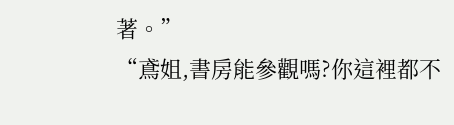著。”
“鳶姐,書房能參觀嗎?你這裡都不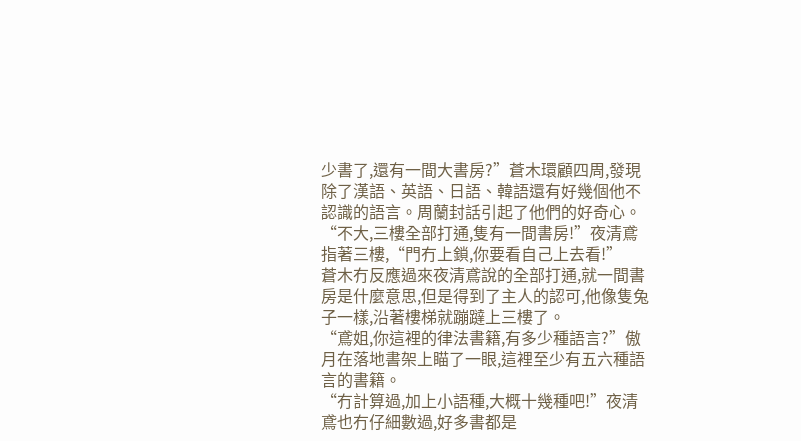少書了,還有一間大書房?”蒼木環顧四周,發現除了漢語、英語、日語、韓語還有好幾個他不認識的語言。周蘭封話引起了他們的好奇心。
“不大,三樓全部打通,隻有一間書房!”夜清鳶指著三樓,“門冇上鎖,你要看自己上去看!”
蒼木冇反應過來夜清鳶說的全部打通,就一間書房是什麼意思,但是得到了主人的認可,他像隻兔子一樣,沿著樓梯就蹦躂上三樓了。
“鳶姐,你這裡的律法書籍,有多少種語言?”傲月在落地書架上瞄了一眼,這裡至少有五六種語言的書籍。
“冇計算過,加上小語種,大概十幾種吧!”夜清鳶也冇仔細數過,好多書都是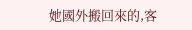她國外搬回來的,客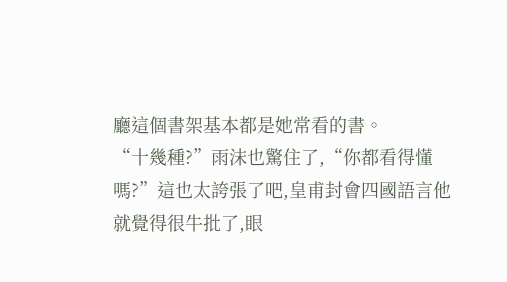廳這個書架基本都是她常看的書。
“十幾種?”雨沫也驚住了,“你都看得懂嗎?”這也太誇張了吧,皇甫封會四國語言他就覺得很牛批了,眼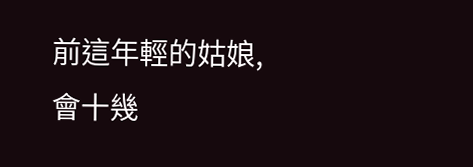前這年輕的姑娘,會十幾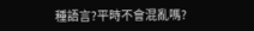種語言?平時不會混亂嗎?